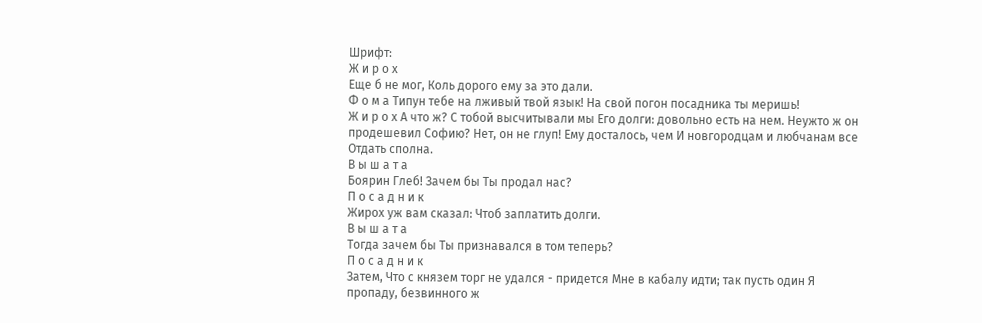Шрифт:
Ж и р о х
Еще б не мог, Коль дорого ему за это дали.
Ф о м а Типун тебе на лживый твой язык! На свой погон посадника ты меришь!
Ж и р о х А что ж? С тобой высчитывали мы Его долги: довольно есть на нем. Неужто ж он продешевил Софию? Нет, он не глуп! Ему досталось, чем И новгородцам и любчанам все Отдать сполна.
В ы ш а т а
Боярин Глеб! Зачем бы Ты продал нас?
П о с а д н и к
Жирох уж вам сказал: Чтоб заплатить долги.
В ы ш а т а
Тогда зачем бы Ты признавался в том теперь?
П о с а д н и к
Затем, Что с князем торг не удался - придется Мне в кабалу идти; так пусть один Я пропаду, безвинного ж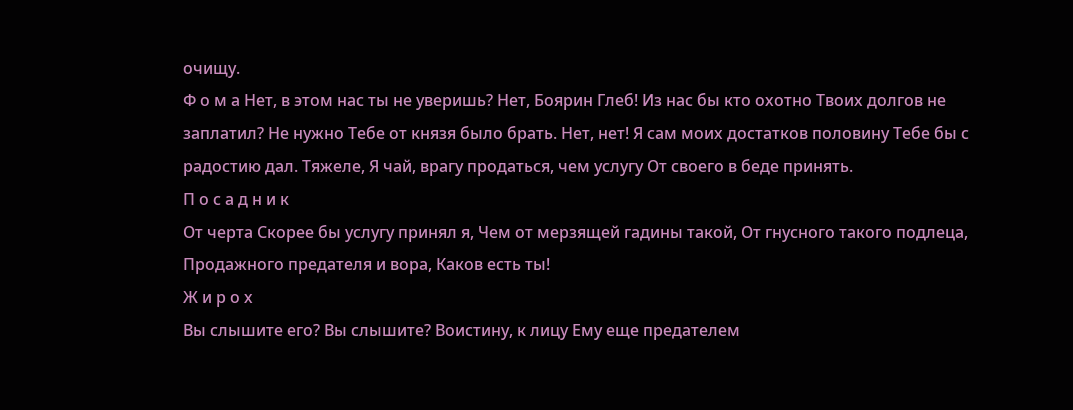очищу.
Ф о м а Нет, в этом нас ты не уверишь? Нет, Боярин Глеб! Из нас бы кто охотно Твоих долгов не заплатил? Не нужно Тебе от князя было брать. Нет, нет! Я сам моих достатков половину Тебе бы с радостию дал. Тяжеле, Я чай, врагу продаться, чем услугу От своего в беде принять.
П о с а д н и к
От черта Скорее бы услугу принял я, Чем от мерзящей гадины такой, От гнусного такого подлеца, Продажного предателя и вора, Каков есть ты!
Ж и р о х
Вы слышите его? Вы слышите? Воистину, к лицу Ему еще предателем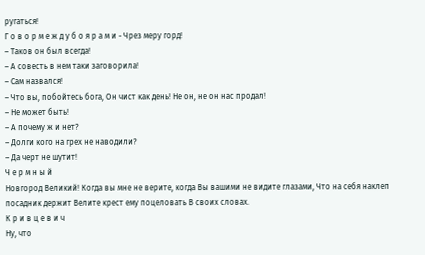ругаться!
Г о в о р м е ж д у б о я р а м и - Чрез меру горд!
– Таков он был всегда!
– А совесть в нем таки заговорила!
– Сам назвался!
– Что вы, побойтесь бога, Он чист как день! Не он, не он нас продал!
– Не может быть!
– А почему ж и нет?
– Долги кого на грех не наводили?
– Да черт не шутит!
Ч е р м н ы й
Новгород Великий! Когда вы мне не верите, когда Вы вашими не видите глазами, Что на себя наклеп посадник держит Велите крест ему поцеловать В своих словах.
К р и в ц е в и ч
Ну, что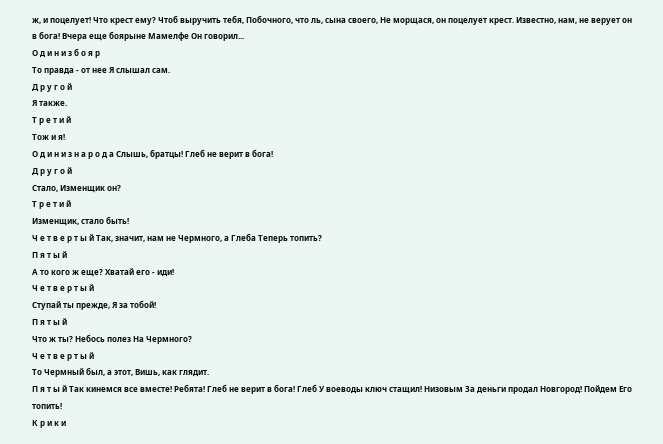ж, и поцелует! Что крест ему? Чтоб выручить тебя, Побочного, что ль, сына своего, Не морщася, он поцелует крест. Известно, нам, не верует он в бога! Вчера еще боярыне Мамелфе Он говорил...
О д и н и з б о я р
То правда - от нее Я слышал сам.
Д р у г о й
Я также.
Т р е т и й
Тож и я!
О д и н и з н а р о д а Слышь, братцы! Глеб не верит в бога!
Д р у г о й
Стало, Изменщик он?
Т р е т и й
Изменщик, стало быть!
Ч е т в е р т ы й Так, значит, нам не Чермного, а Глеба Теперь топить?
П я т ы й
А то кого ж еще? Хватай его - иди!
Ч е т в е р т ы й
Ступай ты прежде, Я за тобой!
П я т ы й
Что ж ты? Небось полез На Чермного?
Ч е т в е р т ы й
То Чермный был, а этот, Вишь, как глядит.
П я т ы й Так кинемся все вместе! Ребята! Глеб не верит в бога! Глеб У воеводы ключ стащил! Низовым За деньги продал Новгород! Пойдем Его топить!
К р и к и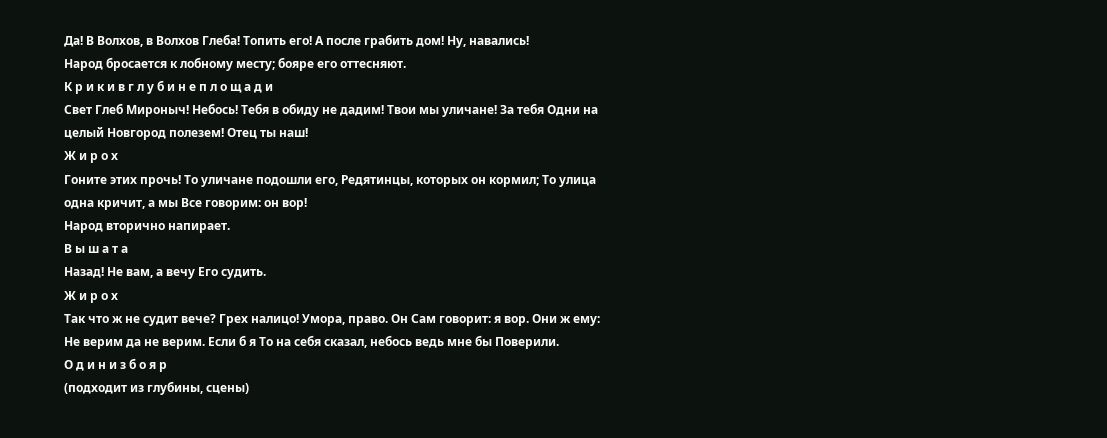Да! В Волхов, в Волхов Глеба! Топить его! А после грабить дом! Ну, навались!
Народ бросается к лобному месту; бояре его оттесняют.
К р и к и в г л у б и н е п л о щ а д и
Свет Глеб Мироныч! Небось! Тебя в обиду не дадим! Твои мы уличане! За тебя Одни на целый Новгород полезем! Отец ты наш!
Ж и р о х
Гоните этих прочь! То уличане подошли его, Редятинцы, которых он кормил; То улица одна кричит, а мы Все говорим: он вор!
Народ вторично напирает.
В ы ш а т а
Назад! Не вам, а вечу Его судить.
Ж и р о х
Так что ж не судит вече? Грех налицо! Умора, право. Он Сам говорит: я вор. Они ж ему: Не верим да не верим. Если б я То на себя сказал, небось ведь мне бы Поверили.
О д и н и з б о я р
(подходит из глубины, сцены)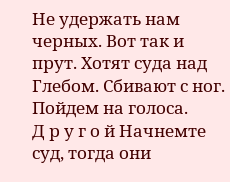Не удержать нам черных. Вот так и прут. Хотят суда над Глебом. Сбивают с ног. Пойдем на голоса.
Д р у г о й Начнемте суд, тогда они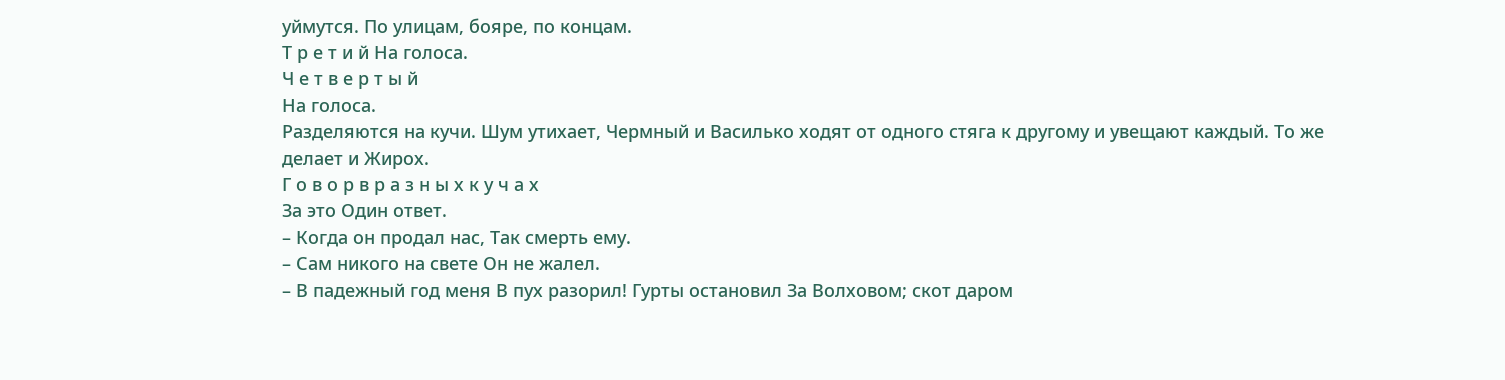уймутся. По улицам, бояре, по концам.
Т р е т и й На голоса.
Ч е т в е р т ы й
На голоса.
Разделяются на кучи. Шум утихает, Чермный и Василько ходят от одного стяга к другому и увещают каждый. То же делает и Жирох.
Г о в о р в р а з н ы х к у ч а х
За это Один ответ.
– Когда он продал нас, Так смерть ему.
– Сам никого на свете Он не жалел.
– В падежный год меня В пух разорил! Гурты остановил За Волховом; скот даром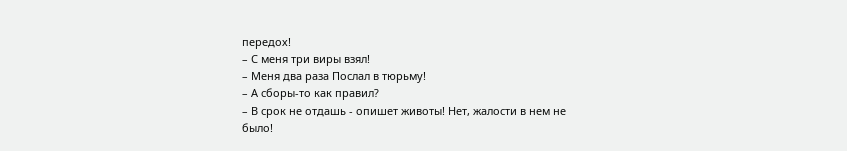передох!
– С меня три виры взял!
– Меня два раза Послал в тюрьму!
– А сборы-то как правил?
– В срок не отдашь - опишет животы! Нет, жалости в нем не было!